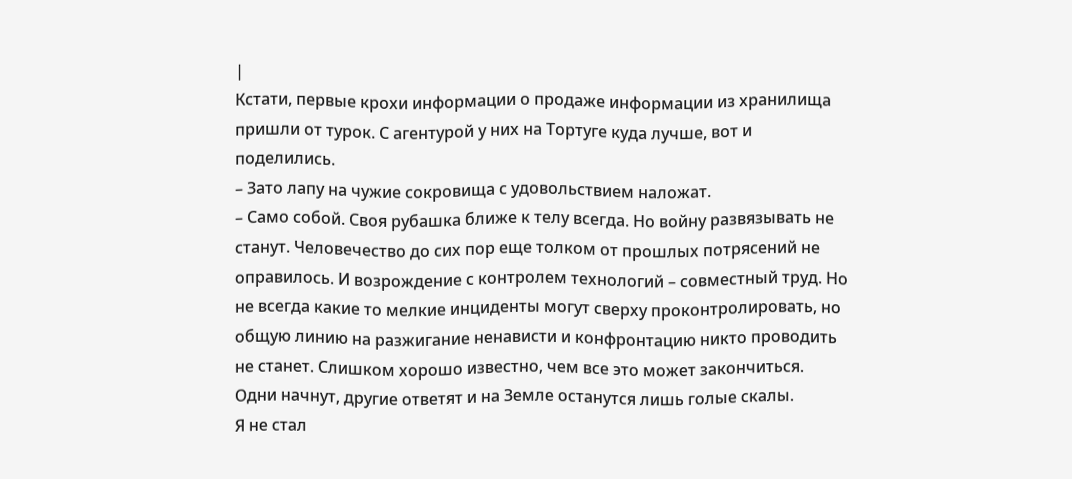|
Кстати, первые крохи информации о продаже информации из хранилища пришли от турок. С агентурой у них на Тортуге куда лучше, вот и поделились.
– Зато лапу на чужие сокровища с удовольствием наложат.
– Само собой. Своя рубашка ближе к телу всегда. Но войну развязывать не станут. Человечество до сих пор еще толком от прошлых потрясений не оправилось. И возрождение с контролем технологий – совместный труд. Но не всегда какие то мелкие инциденты могут сверху проконтролировать, но общую линию на разжигание ненависти и конфронтацию никто проводить не станет. Слишком хорошо известно, чем все это может закончиться. Одни начнут, другие ответят и на Земле останутся лишь голые скалы.
Я не стал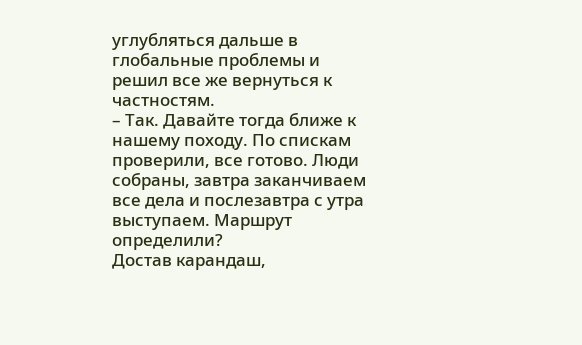углубляться дальше в глобальные проблемы и решил все же вернуться к частностям.
– Так. Давайте тогда ближе к нашему походу. По спискам проверили, все готово. Люди собраны, завтра заканчиваем все дела и послезавтра с утра выступаем. Маршрут определили?
Достав карандаш,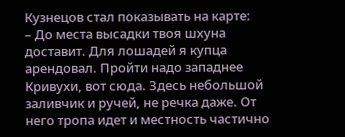Кузнецов стал показывать на карте:
– До места высадки твоя шхуна доставит. Для лошадей я купца арендовал. Пройти надо западнее Кривухи, вот сюда. Здесь небольшой заливчик и ручей, не речка даже. От него тропа идет и местность частично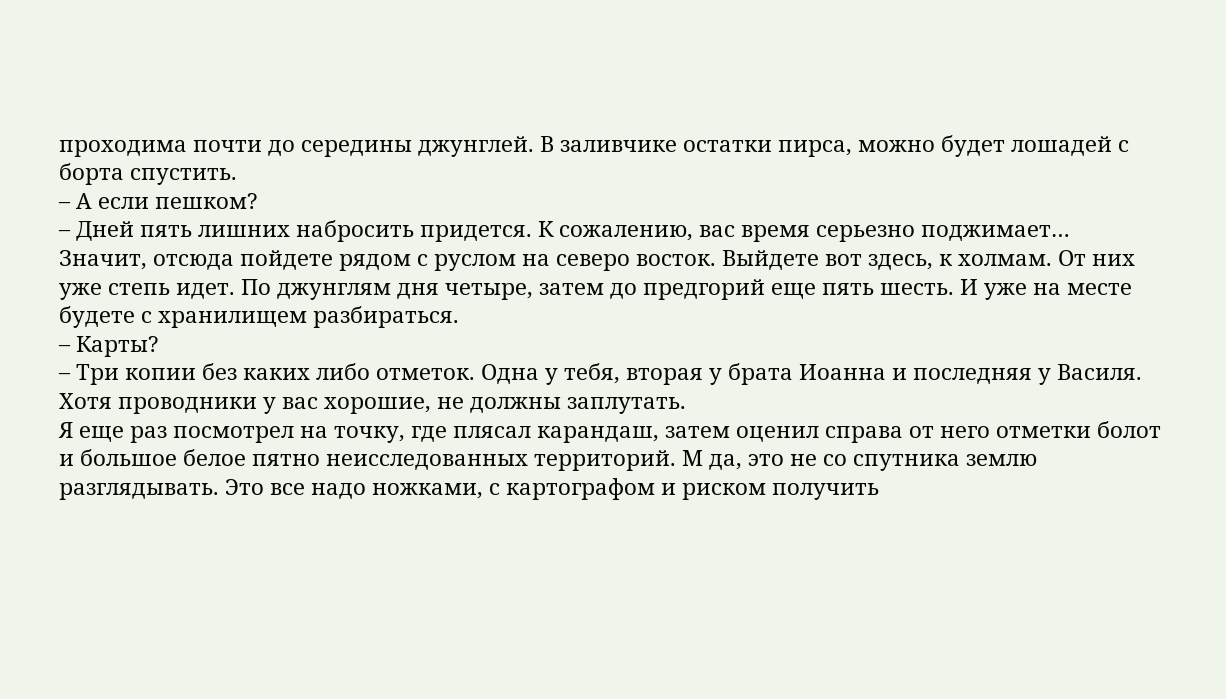проходима почти до середины джунглей. В заливчике остатки пирса, можно будет лошадей с борта спустить.
– А если пешком?
– Дней пять лишних набросить придется. К сожалению, вас время серьезно поджимает… Значит, отсюда пойдете рядом с руслом на северо восток. Выйдете вот здесь, к холмам. От них уже степь идет. По джунглям дня четыре, затем до предгорий еще пять шесть. И уже на месте будете с хранилищем разбираться.
– Карты?
– Три копии без каких либо отметок. Одна у тебя, вторая у брата Иоанна и последняя у Василя. Хотя проводники у вас хорошие, не должны заплутать.
Я еще раз посмотрел на точку, где плясал карандаш, затем оценил справа от него отметки болот и большое белое пятно неисследованных территорий. М да, это не со спутника землю разглядывать. Это все надо ножками, с картографом и риском получить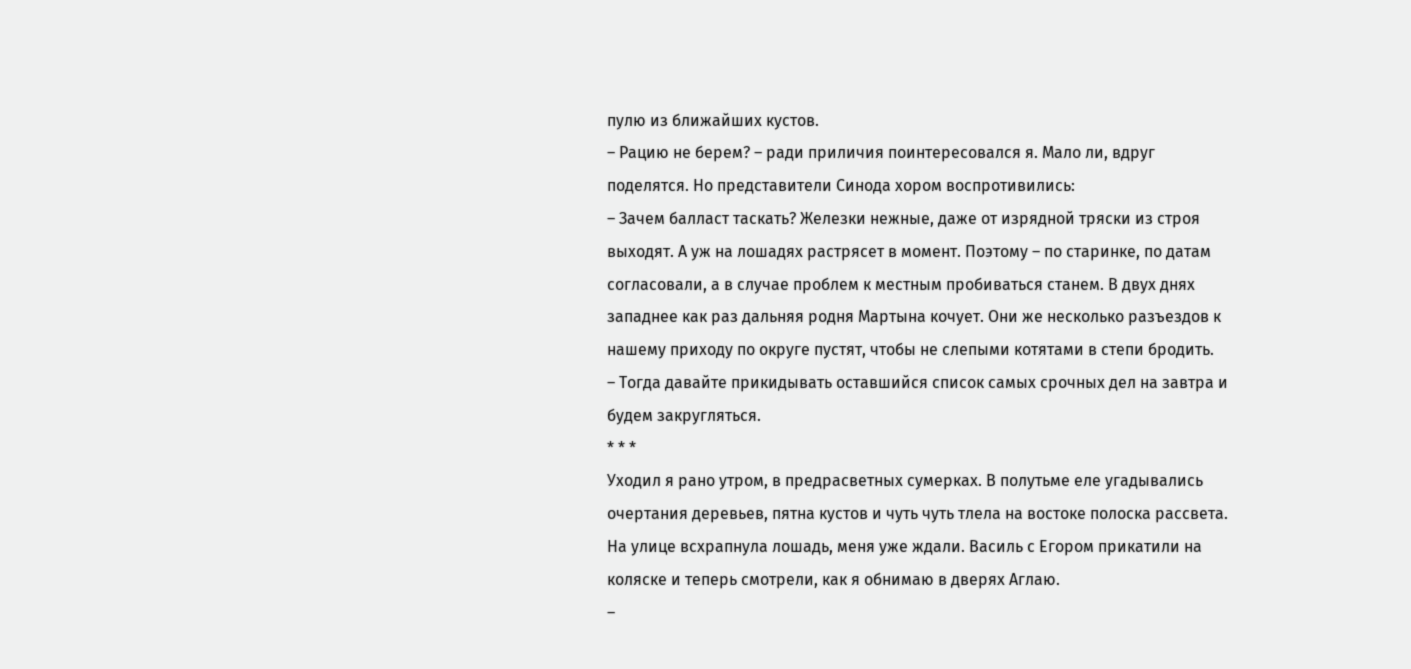пулю из ближайших кустов.
– Рацию не берем? – ради приличия поинтересовался я. Мало ли, вдруг поделятся. Но представители Синода хором воспротивились:
– Зачем балласт таскать? Железки нежные, даже от изрядной тряски из строя выходят. А уж на лошадях растрясет в момент. Поэтому – по старинке, по датам согласовали, а в случае проблем к местным пробиваться станем. В двух днях западнее как раз дальняя родня Мартына кочует. Они же несколько разъездов к нашему приходу по округе пустят, чтобы не слепыми котятами в степи бродить.
– Тогда давайте прикидывать оставшийся список самых срочных дел на завтра и будем закругляться.
* * *
Уходил я рано утром, в предрасветных сумерках. В полутьме еле угадывались очертания деревьев, пятна кустов и чуть чуть тлела на востоке полоска рассвета. На улице всхрапнула лошадь, меня уже ждали. Василь с Егором прикатили на коляске и теперь смотрели, как я обнимаю в дверях Аглаю.
–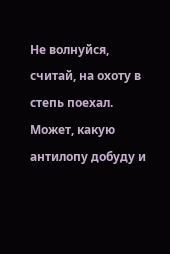Не волнуйся, считай, на охоту в степь поехал. Может, какую антилопу добуду и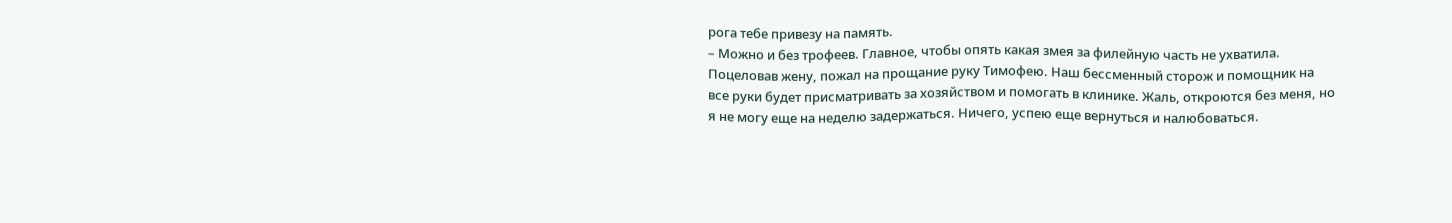рога тебе привезу на память.
– Можно и без трофеев. Главное, чтобы опять какая змея за филейную часть не ухватила.
Поцеловав жену, пожал на прощание руку Тимофею. Наш бессменный сторож и помощник на все руки будет присматривать за хозяйством и помогать в клинике. Жаль, откроются без меня, но я не могу еще на неделю задержаться. Ничего, успею еще вернуться и налюбоваться.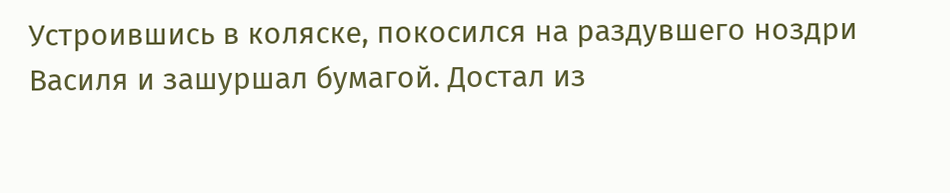Устроившись в коляске, покосился на раздувшего ноздри Василя и зашуршал бумагой. Достал из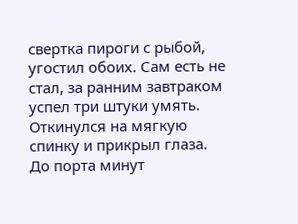свертка пироги с рыбой, угостил обоих. Сам есть не стал, за ранним завтраком успел три штуки умять. Откинулся на мягкую спинку и прикрыл глаза. До порта минут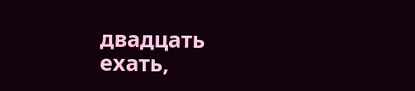двадцать ехать,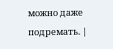можно даже подремать. |